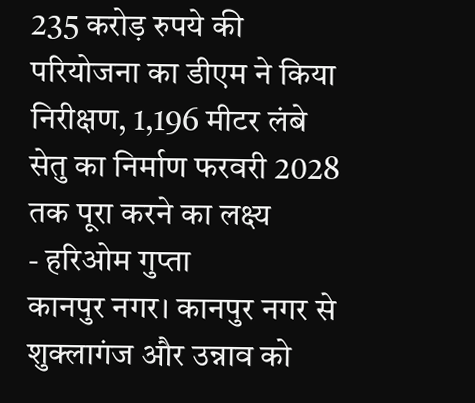235 करोड़ रुपये की परियोजना का डीएम ने किया निरीक्षण, 1,196 मीटर लंबे सेतु का निर्माण फरवरी 2028 तक पूरा करने का लक्ष्य
- हरिओम गुप्ता
कानपुर नगर। कानपुर नगर से शुक्लागंज और उन्नाव को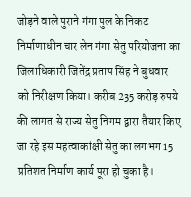जोड़ने वाले पुराने गंगा पुल के निकट निर्माणाधीन चार लेन गंगा सेतु परियोजना का जिलाधिकारी जितेंद्र प्रताप सिंह ने बुधवार को निरीक्षण किया। करीब 235 करोड़ रुपये की लागत से राज्य सेतु निगम द्वारा तैयार किए जा रहे इस महत्वाकांक्षी सेतु का लगभग 15 प्रतिशत निर्माण कार्य पूरा हो चुका है।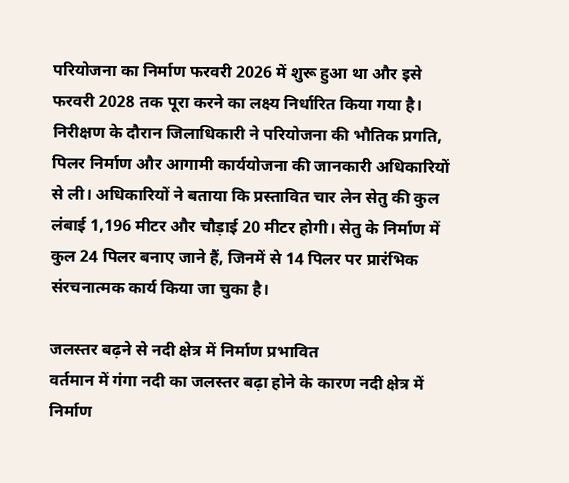परियोजना का निर्माण फरवरी 2026 में शुरू हुआ था और इसे फरवरी 2028 तक पूरा करने का लक्ष्य निर्धारित किया गया है।
निरीक्षण के दौरान जिलाधिकारी ने परियोजना की भौतिक प्रगति, पिलर निर्माण और आगामी कार्ययोजना की जानकारी अधिकारियों से ली। अधिकारियों ने बताया कि प्रस्तावित चार लेन सेतु की कुल लंबाई 1,196 मीटर और चौड़ाई 20 मीटर होगी। सेतु के निर्माण में कुल 24 पिलर बनाए जाने हैं, जिनमें से 14 पिलर पर प्रारंभिक संरचनात्मक कार्य किया जा चुका है।

जलस्तर बढ़ने से नदी क्षेत्र में निर्माण प्रभावित
वर्तमान में गंगा नदी का जलस्तर बढ़ा होने के कारण नदी क्षेत्र में निर्माण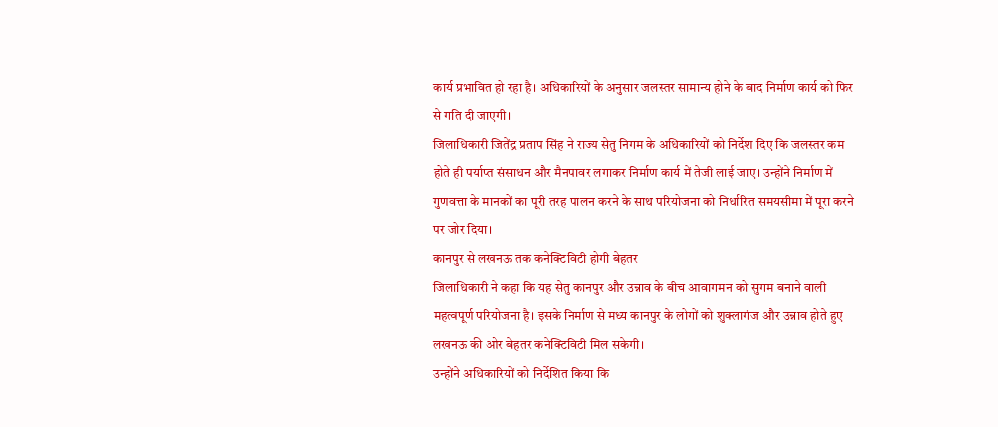कार्य प्रभावित हो रहा है। अधिकारियों के अनुसार जलस्तर सामान्य होने के बाद निर्माण कार्य को फिर से गति दी जाएगी।
जिलाधिकारी जितेंद्र प्रताप सिंह ने राज्य सेतु निगम के अधिकारियों को निर्देश दिए कि जलस्तर कम होते ही पर्याप्त संसाधन और मैनपावर लगाकर निर्माण कार्य में तेजी लाई जाए। उन्होंने निर्माण में गुणवत्ता के मानकों का पूरी तरह पालन करने के साथ परियोजना को निर्धारित समयसीमा में पूरा करने पर जोर दिया।
कानपुर से लखनऊ तक कनेक्टिविटी होगी बेहतर
जिलाधिकारी ने कहा कि यह सेतु कानपुर और उन्नाव के बीच आवागमन को सुगम बनाने वाली महत्वपूर्ण परियोजना है। इसके निर्माण से मध्य कानपुर के लोगों को शुक्लागंज और उन्नाव होते हुए लखनऊ की ओर बेहतर कनेक्टिविटी मिल सकेगी।
उन्होंने अधिकारियों को निर्देशित किया कि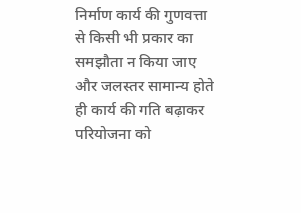निर्माण कार्य की गुणवत्ता से किसी भी प्रकार का समझौता न किया जाए और जलस्तर सामान्य होते ही कार्य की गति बढ़ाकर परियोजना को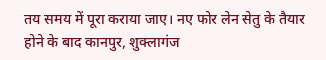तय समय में पूरा कराया जाए। नए फोर लेन सेतु के तैयार होने के बाद कानपुर, शुक्लागंज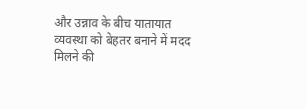और उन्नाव के बीच यातायात व्यवस्था को बेहतर बनाने में मदद मिलने की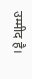उम्मीद है।